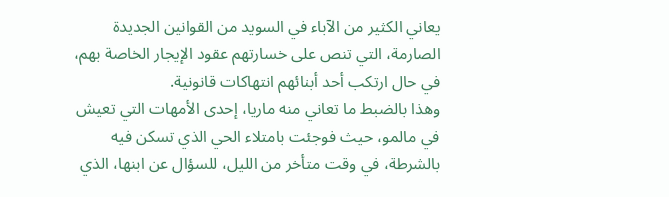يعاني الكثير من الآباء في السويد من القوانين الجديدة الصارمة، التي تنص على خسارتهم عقود الإيجار الخاصة بهم، في حال ارتكب أحد أبنائهم انتهاكات قانونية.
وهذا بالضبط ما تعاني منه ماريا، إحدى الأمهات التي تعيش في مالمو، حيث فوجئت بامتلاء الحي الذي تسكن فيه بالشرطة، في وقت متأخر من الليل، للسؤال عن ابنها، الذي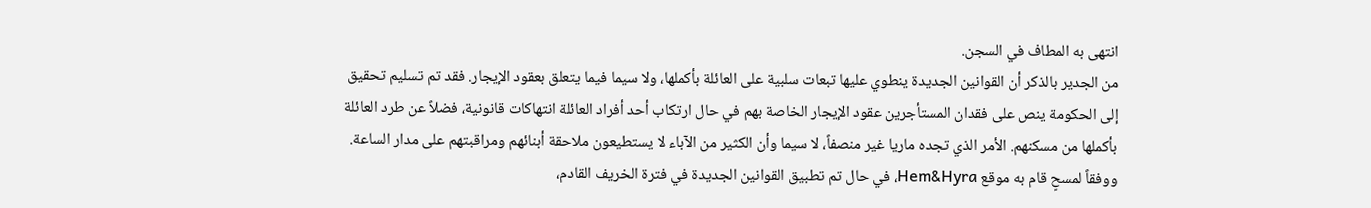انتهى به المطاف في السجن.
من الجدير بالذكر أن القوانين الجديدة ينطوي عليها تبعات سلبية على العائلة بأكملها، ولا سيما فيما يتعلق بعقود الإيجار. فقد تم تسليم تحقيق إلى الحكومة ينص على فقدان المستأجرين عقود الإيجار الخاصة بهم في حال ارتكاب أحد أفراد العائلة انتهاكات قانونية، فضلاً عن طرد العائلة بأكملها من مسكنهم. الأمر الذي تجده ماريا غير منصفاً، لا سيما وأن الكثير من الآباء لا يستطيعون ملاحقة أبنائهم ومراقبتهم على مدار الساعة.
ووفقاً لمسحٍ قام به موقع Hem&Hyra، في حال تم تطبيق القوانين الجديدة في فترة الخريف القادم،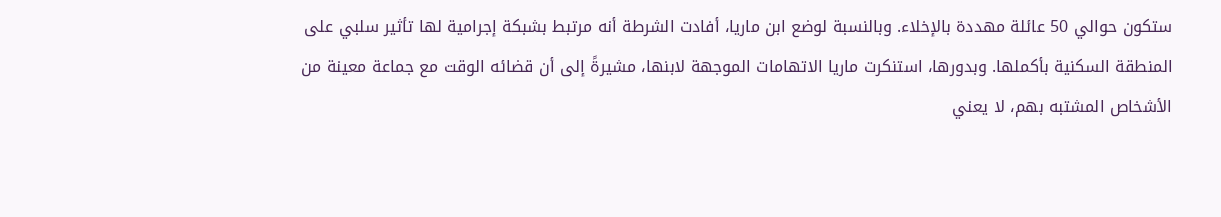ستكون حوالي 50 عائلة مهددة بالإخلاء. وبالنسبة لوضع ابن ماريا، أفادت الشرطة أنه مرتبط بشبكة إجرامية لها تأثير سلبي على المنطقة السكنية بأكملها. وبدورها، استنكرت ماريا الاتهامات الموجهة لابنها، مشيرةً إلى أن قضائه الوقت مع جماعة معينة من الأشخاص المشتبه بهم، لا يعني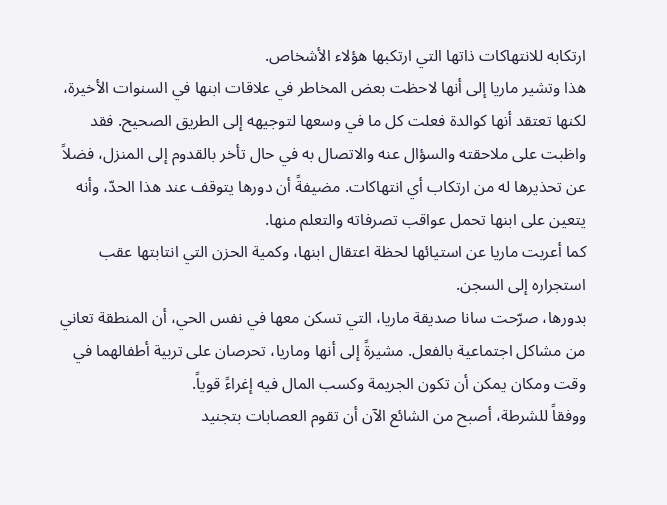ارتكابه للانتهاكات ذاتها التي ارتكبها هؤلاء الأشخاص.
هذا وتشير ماريا إلى أنها لاحظت بعض المخاطر في علاقات ابنها في السنوات الأخيرة، لكنها تعتقد أنها كوالدة فعلت كل ما في وسعها لتوجيهه إلى الطريق الصحيح. فقد واظبت على ملاحقته والسؤال عنه والاتصال به في حال تأخر بالقدوم إلى المنزل، فضلاً عن تحذيرها له من ارتكاب أي انتهاكات. مضيفةً أن دورها يتوقف عند هذا الحدّ، وأنه يتعين على ابنها تحمل عواقب تصرفاته والتعلم منها.
كما أعربت ماريا عن استيائها لحظة اعتقال ابنها، وكمية الحزن التي انتابتها عقب استجراره إلى السجن.
بدورها، صرّحت سانا صديقة ماريا، التي تسكن معها في نفس الحي، أن المنطقة تعاني من مشاكل اجتماعية بالفعل. مشيرةً إلى أنها وماريا، تحرصان على تربية أطفالهما في وقت ومكان يمكن أن تكون الجريمة وكسب المال فيه إغراءً قوياً.
ووفقاً للشرطة، أصبح من الشائع الآن أن تقوم العصابات بتجنيد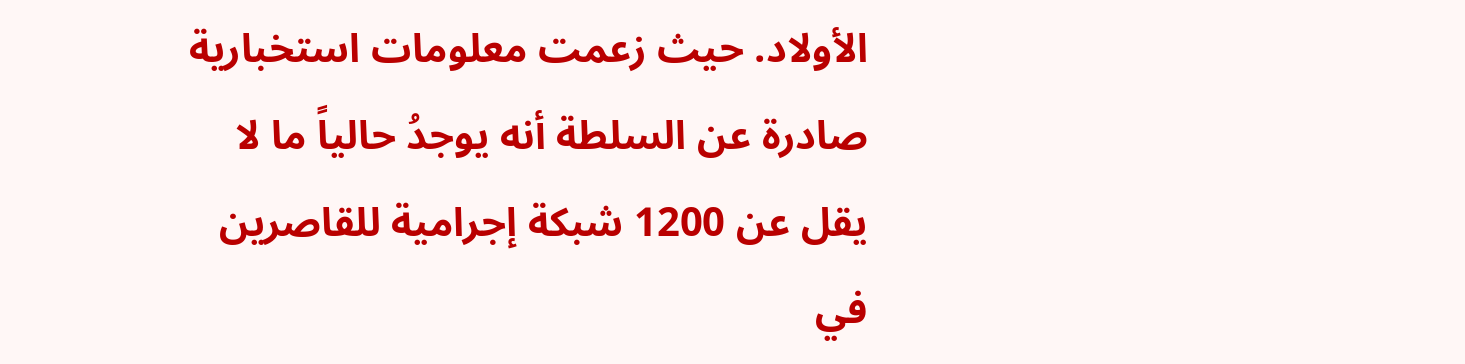الأولاد. حيث زعمت معلومات استخبارية صادرة عن السلطة أنه يوجدُ حالياً ما لا يقل عن 1200 شبكة إجرامية للقاصرين في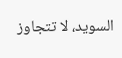السويد، لا تتجاوز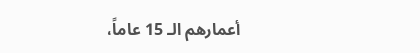أعمارهم الـ 15 عاماً،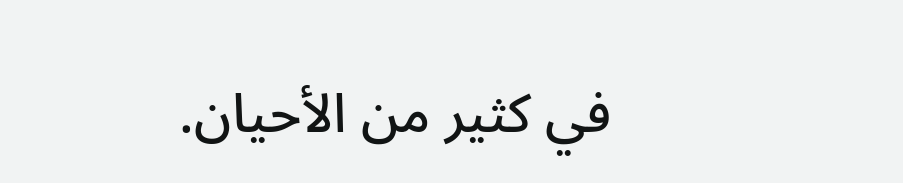في كثير من الأحيان.